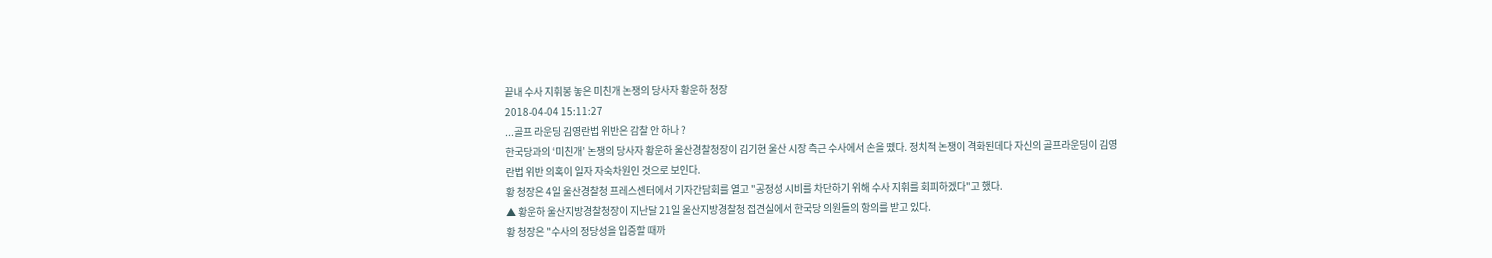끝내 수사 지휘봉 놓은 미친개 논쟁의 당사자 황운하 청장
2018-04-04 15:11:27
...골프 라운딩 김영란법 위반은 감찰 안 하나 ?
한국당과의 ‘미친개’ 논쟁의 당사자 황운하 울산경찰청장이 김기현 울산 시장 측근 수사에서 손을 뗐다. 정치적 논쟁이 격화된데다 자신의 골프라운딩이 김영란법 위반 의혹이 일자 자숙차원인 것으로 보인다.
황 청장은 4일 울산경찰청 프레스센터에서 기자간담회를 열고 "공정성 시비를 차단하기 위해 수사 지휘를 회피하겠다"고 했다.
▲ 황운하 울산지방경찰청장이 지난달 21일 울산지방경찰청 접견실에서 한국당 의원들의 항의를 받고 있다.
황 청장은 "수사의 정당성을 입증할 때까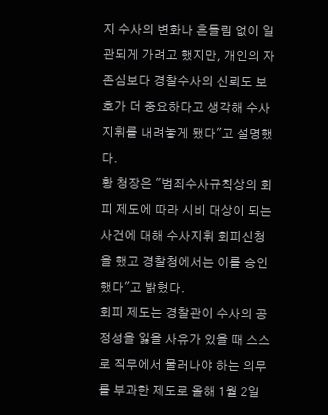지 수사의 변화나 흔들림 없이 일관되게 가려고 했지만, 개인의 자존심보다 경찰수사의 신뢰도 보호가 더 중요하다고 생각해 수사지휘를 내려놓게 됐다"고 설명했다.
황 청장은 "범죄수사규칙상의 회피 제도에 따라 시비 대상이 되는 사건에 대해 수사지휘 회피신청을 했고 경찰청에서는 이를 승인했다"고 밝혔다.
회피 제도는 경찰관이 수사의 공정성을 잃을 사유가 있을 때 스스로 직무에서 물러나야 하는 의무를 부과한 제도로 올해 1월 2일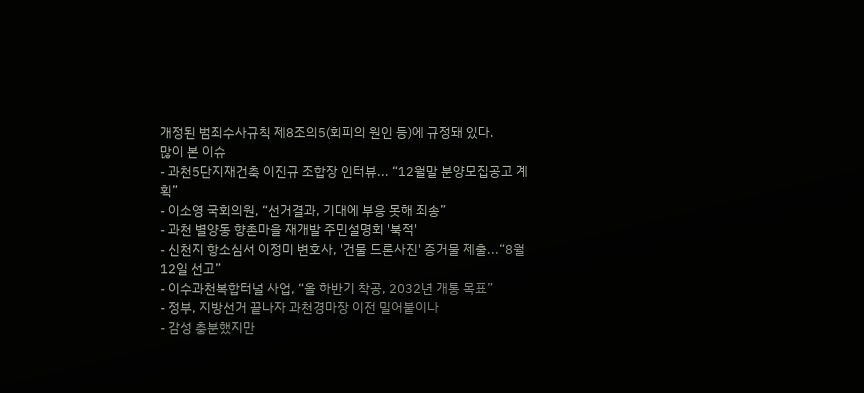개정된 범죄수사규칙 제8조의5(회피의 원인 등)에 규정돼 있다.
많이 본 이슈
- 과천5단지재건축 이진규 조합장 인터뷰... “12월말 분양모집공고 계획”
- 이소영 국회의원, “선거결과, 기대에 부응 못해 죄송”
- 과천 별양동 향촌마을 재개발 주민설명회 '북적'
- 신천지 항소심서 이정미 변호사, '건물 드론사진' 증거물 제출...“8월12일 선고”
- 이수과천복합터널 사업, “올 하반기 착공, 2032년 개통 목표”
- 정부, 지방선거 끝나자 과천경마장 이전 밀어붙이나
- 감성 충분했지만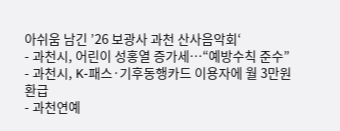아쉬움 남긴 ’26 보광사 과천 산사음악회‘
- 과천시, 어린이 성홍열 증가세…“예방수칙 준수”
- 과천시, K-패스·기후동행카드 이용자에 월 3만원 환급
- 과천연예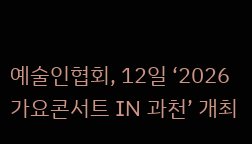예술인협회, 12일 ‘2026 가요콘서트 IN 과천’ 개최